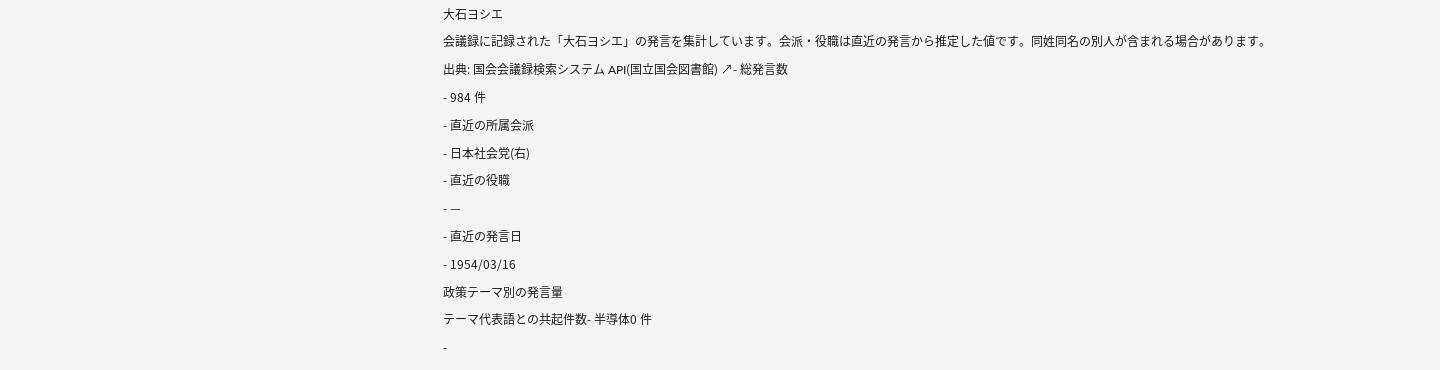大石ヨシエ
会議録に記録された「大石ヨシエ」の発言を集計しています。会派・役職は直近の発言から推定した値です。同姓同名の別人が含まれる場合があります。
出典: 国会会議録検索システム API(国立国会図書館) ↗- 総発言数
- 984 件
- 直近の所属会派
- 日本社会党(右)
- 直近の役職
- —
- 直近の発言日
- 1954/03/16
政策テーマ別の発言量
テーマ代表語との共起件数- 半導体0 件
-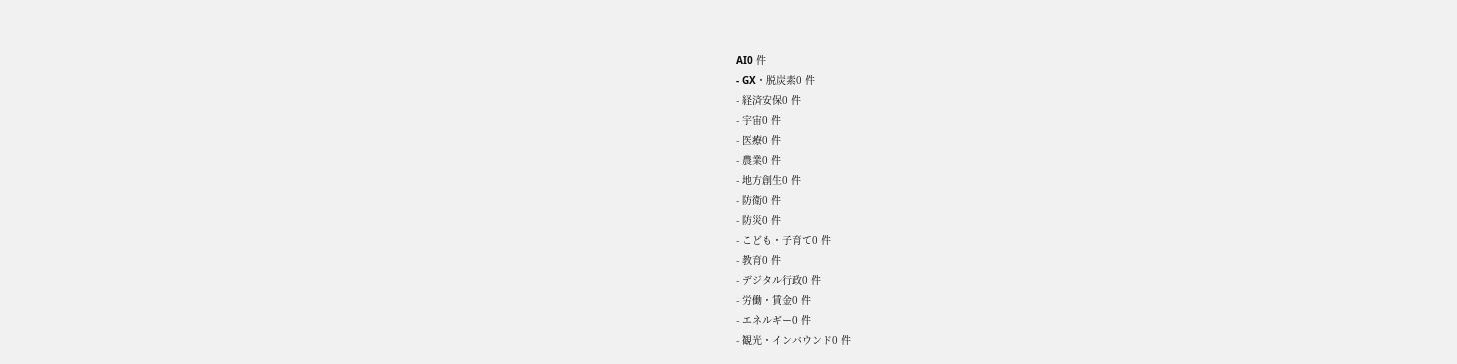AI0 件
- GX・脱炭素0 件
- 経済安保0 件
- 宇宙0 件
- 医療0 件
- 農業0 件
- 地方創生0 件
- 防衛0 件
- 防災0 件
- こども・子育て0 件
- 教育0 件
- デジタル行政0 件
- 労働・賃金0 件
- エネルギー0 件
- 観光・インバウンド0 件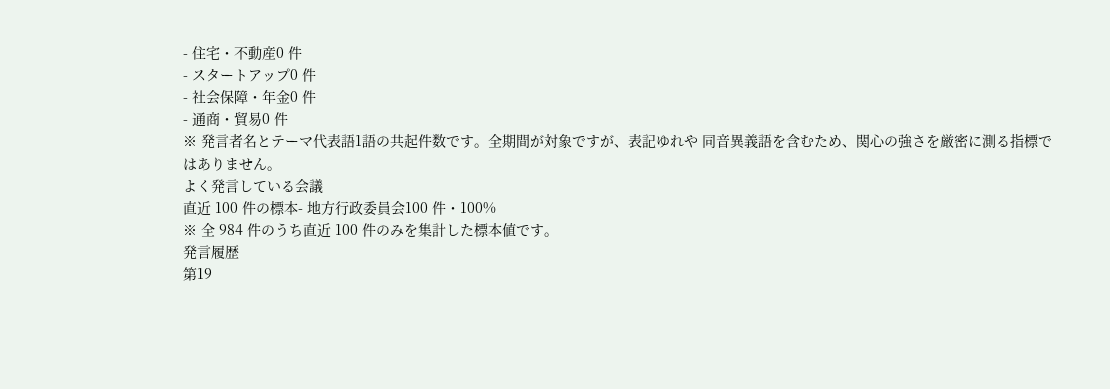- 住宅・不動産0 件
- スタートアップ0 件
- 社会保障・年金0 件
- 通商・貿易0 件
※ 発言者名とテーマ代表語1語の共起件数です。全期間が対象ですが、表記ゆれや 同音異義語を含むため、関心の強さを厳密に測る指標ではありません。
よく発言している会議
直近 100 件の標本- 地方行政委員会100 件・100%
※ 全 984 件のうち直近 100 件のみを集計した標本値です。
発言履歴
第19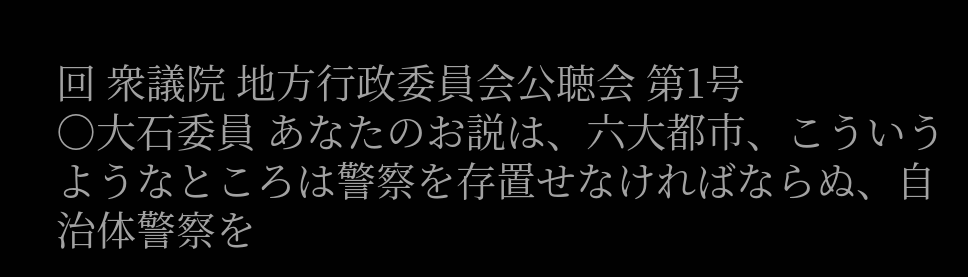回 衆議院 地方行政委員会公聴会 第1号
○大石委員 あなたのお説は、六大都市、こういうようなところは警察を存置せなければならぬ、自治体警察を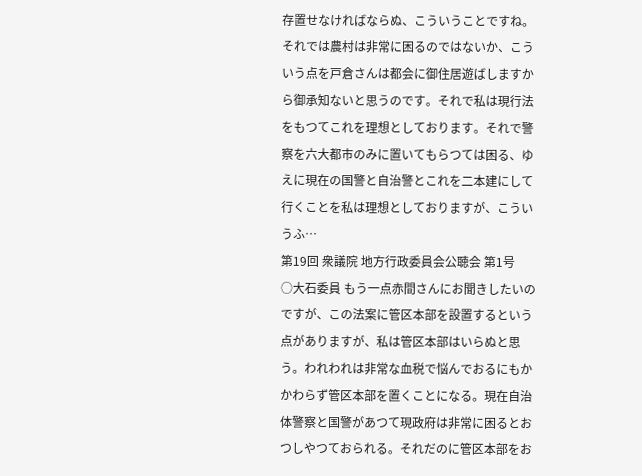存置せなければならぬ、こういうことですね。それでは農村は非常に困るのではないか、こういう点を戸倉さんは都会に御住居遊ばしますから御承知ないと思うのです。それで私は現行法をもつてこれを理想としております。それで警察を六大都市のみに置いてもらつては困る、ゆえに現在の国警と自治警とこれを二本建にして行くことを私は理想としておりますが、こういうふ…
第19回 衆議院 地方行政委員会公聴会 第1号
○大石委員 もう一点赤間さんにお聞きしたいのですが、この法案に管区本部を設置するという点がありますが、私は管区本部はいらぬと思う。われわれは非常な血税で悩んでおるにもかかわらず管区本部を置くことになる。現在自治体警察と国警があつて現政府は非常に困るとおつしやつておられる。それだのに管区本部をお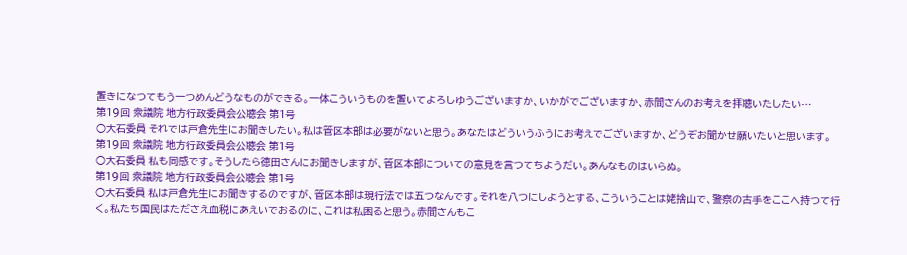置きになつてもう一つめんどうなものができる。一体こういうものを置いてよろしゆうございますか、いかがでございますか、赤間さんのお考えを拝聴いたしたい…
第19回 衆議院 地方行政委員会公聴会 第1号
○大石委員 それでは戸倉先生にお聞きしたい。私は管区本部は必要がないと思う。あなたはどういうふうにお考えでございますか、どうぞお聞かせ願いたいと思います。
第19回 衆議院 地方行政委員会公聴会 第1号
○大石委員 私も同感です。そうしたら徳田さんにお聞きしますが、管区本部についての意見を言つてちようだい。あんなものはいらぬ。
第19回 衆議院 地方行政委員会公聴会 第1号
○大石委員 私は戸倉先生にお聞きするのですが、管区本部は現行法では五つなんです。それを八つにしようとする、こういうことは姥捨山で、警察の古手をここへ持つて行く。私たち国民はたださえ血税にあえいでおるのに、これは私困ると思う。赤間さんもこ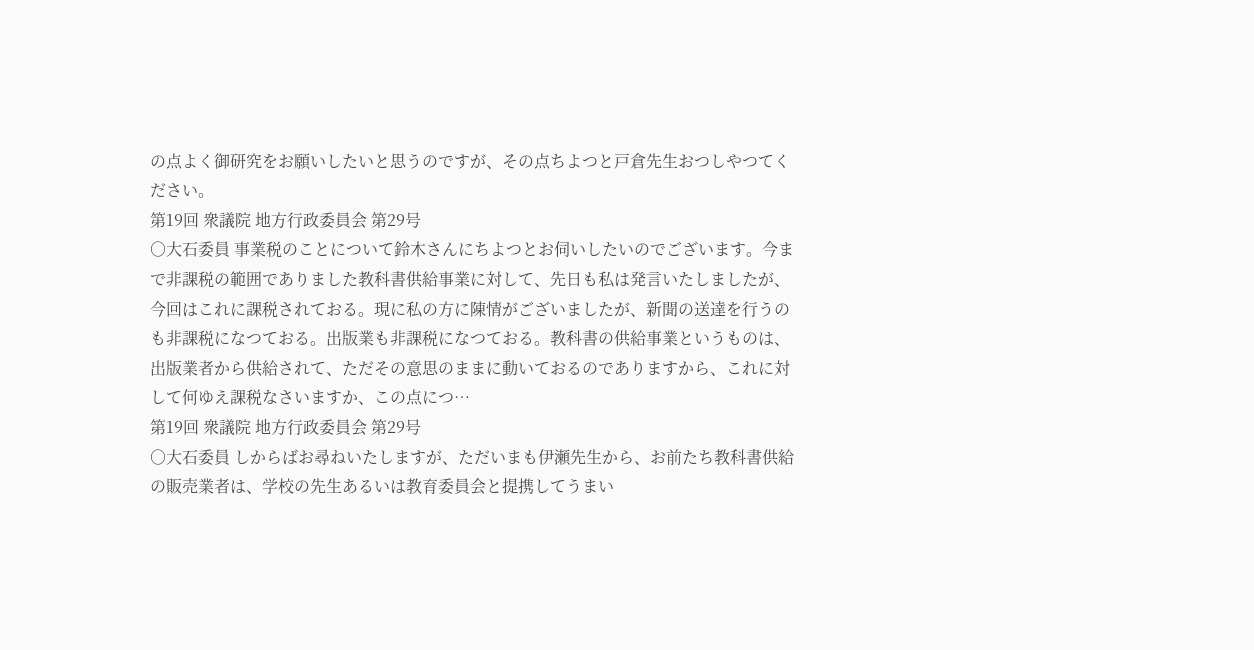の点よく御研究をお願いしたいと思うのですが、その点ちよつと戸倉先生おつしやつてください。
第19回 衆議院 地方行政委員会 第29号
○大石委員 事業税のことについて鈴木さんにちよつとお伺いしたいのでございます。今まで非課税の範囲でありました教科書供給事業に対して、先日も私は発言いたしましたが、今回はこれに課税されておる。現に私の方に陳情がございましたが、新聞の送達を行うのも非課税になつておる。出版業も非課税になつておる。教科書の供給事業というものは、出版業者から供給されて、ただその意思のままに動いておるのでありますから、これに対して何ゆえ課税なさいますか、この点につ…
第19回 衆議院 地方行政委員会 第29号
○大石委員 しからばお尋ねいたしますが、ただいまも伊瀬先生から、お前たち教科書供給の販売業者は、学校の先生あるいは教育委員会と提携してうまい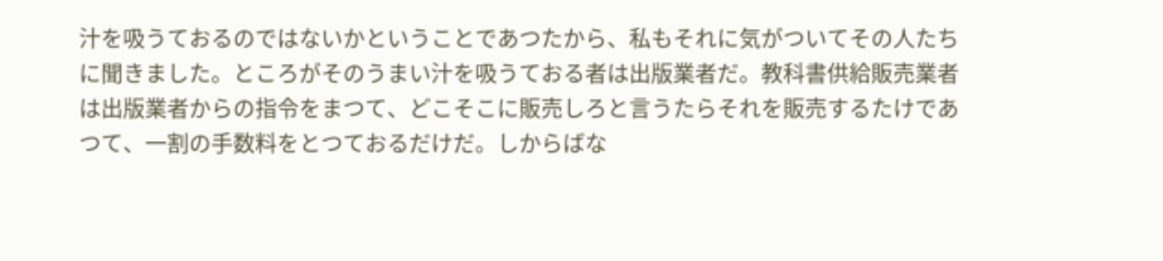汁を吸うておるのではないかということであつたから、私もそれに気がついてその人たちに聞きました。ところがそのうまい汁を吸うておる者は出版業者だ。教科書供給販売業者は出版業者からの指令をまつて、どこそこに販売しろと言うたらそれを販売するたけであつて、一割の手数料をとつておるだけだ。しからばな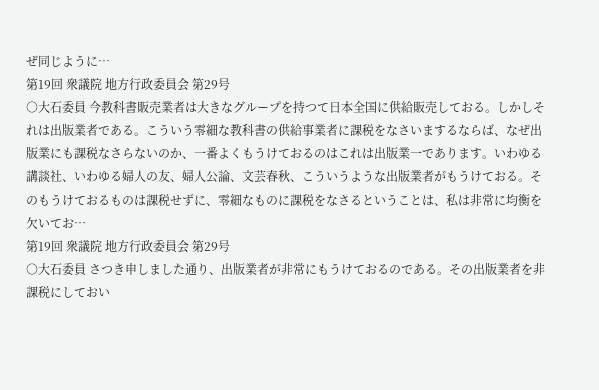ぜ同じように…
第19回 衆議院 地方行政委員会 第29号
○大石委員 今教科書販売業者は大きなグループを持つて日本全国に供給販売しておる。しかしそれは出版業者である。こういう零細な教科書の供給事業者に課税をなさいまするならば、なぜ出版業にも課税なさらないのか、一番よくもうけておるのはこれは出版業一であります。いわゆる講談社、いわゆる婦人の友、婦人公論、文芸春秋、こういうような出版業者がもうけておる。そのもうけておるものは課税せずに、零細なものに課税をなさるということは、私は非常に均衡を欠いてお…
第19回 衆議院 地方行政委員会 第29号
○大石委員 さつき申しました通り、出版業者が非常にもうけておるのである。その出版業者を非課税にしておい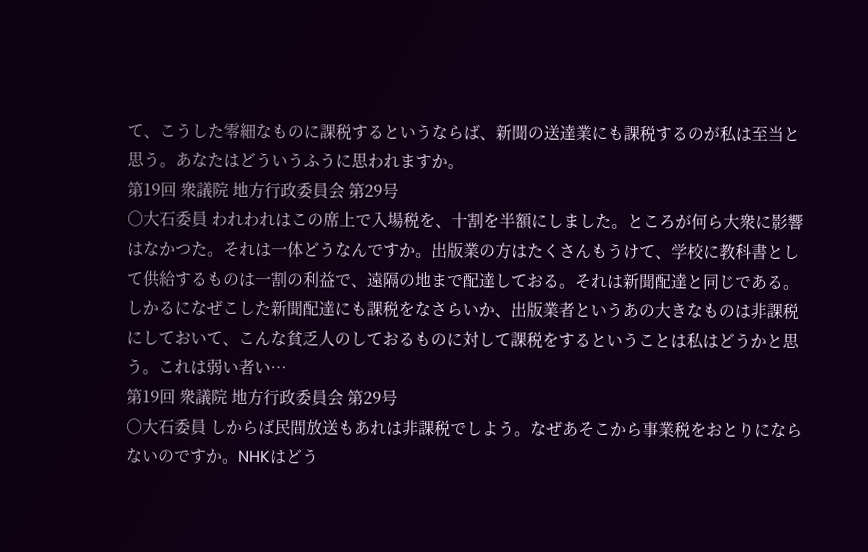て、こうした零細なものに課税するというならば、新聞の送達業にも課税するのが私は至当と思う。あなたはどういうふうに思われますか。
第19回 衆議院 地方行政委員会 第29号
○大石委員 われわれはこの席上で入場税を、十割を半額にしました。ところが何ら大衆に影響はなかつた。それは一体どうなんですか。出版業の方はたくさんもうけて、学校に教科書として供給するものは一割の利益で、遠隔の地まで配達しておる。それは新聞配達と同じである。しかるになぜこした新聞配達にも課税をなさらいか、出版業者というあの大きなものは非課税にしておいて、こんな貧乏人のしておるものに対して課税をするということは私はどうかと思う。これは弱い者い…
第19回 衆議院 地方行政委員会 第29号
○大石委員 しからば民間放送もあれは非課税でしよう。なぜあそこから事業税をおとりにならないのですか。NHKはどう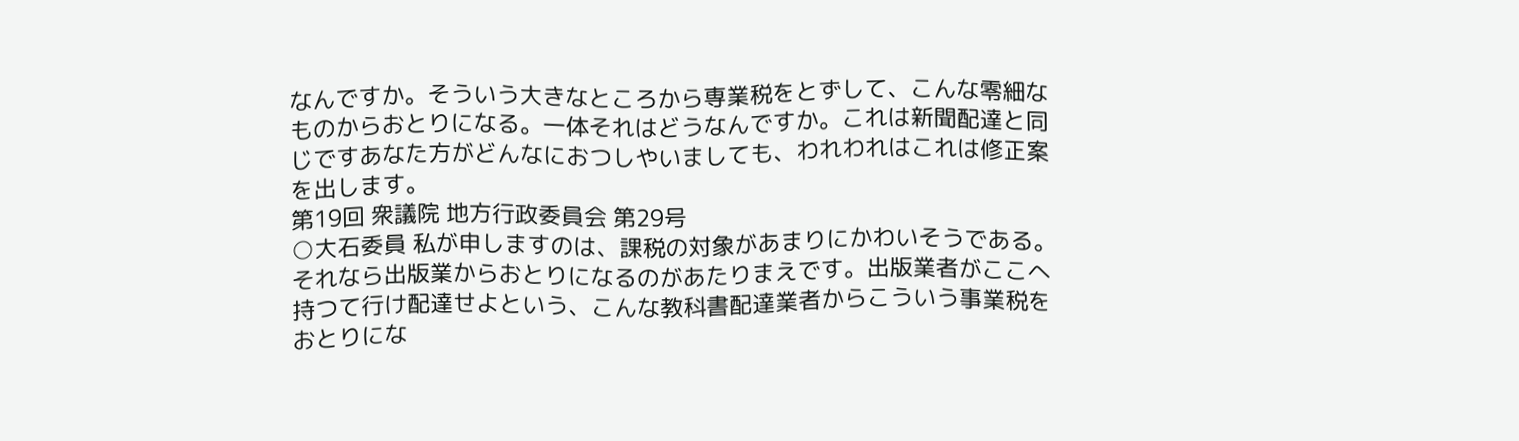なんですか。そういう大きなところから専業税をとずして、こんな零細なものからおとりになる。一体それはどうなんですか。これは新聞配達と同じですあなた方がどんなにおつしやいましても、われわれはこれは修正案を出します。
第19回 衆議院 地方行政委員会 第29号
○大石委員 私が申しますのは、課税の対象があまりにかわいそうである。それなら出版業からおとりになるのがあたりまえです。出版業者がここへ持つて行け配達せよという、こんな教科書配達業者からこういう事業税をおとりにな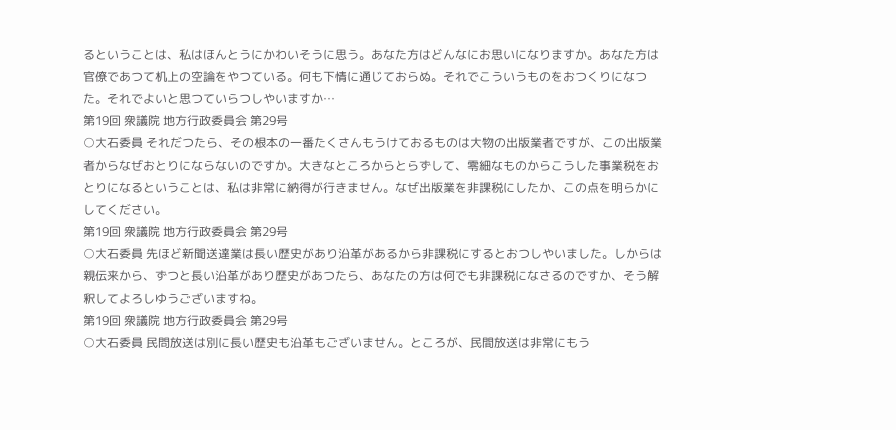るということは、私はほんとうにかわいそうに思う。あなた方はどんなにお思いになりますか。あなた方は官僚であつて机上の空論をやつている。何も下情に通じておらぬ。それでこういうものをおつくりになつた。それでよいと思つていらつしやいますか…
第19回 衆議院 地方行政委員会 第29号
○大石委員 それだつたら、その根本の一番たくさんもうけておるものは大物の出版業者ですが、この出版業者からなぜおとりにならないのですか。大きなところからとらずして、零細なものからこうした事業税をおとりになるということは、私は非常に納得が行きません。なぜ出版業を非課税にしたか、この点を明らかにしてください。
第19回 衆議院 地方行政委員会 第29号
○大石委員 先ほど新聞送達業は長い歴史があり沿革があるから非課税にするとおつしやいました。しからは親伝来から、ずつと長い沿革があり歴史があつたら、あなたの方は何でも非課税になさるのですか、そう解釈してよろしゆうございますね。
第19回 衆議院 地方行政委員会 第29号
○大石委員 民問放送は別に長い歴史も沿革もございません。ところが、民間放送は非常にもう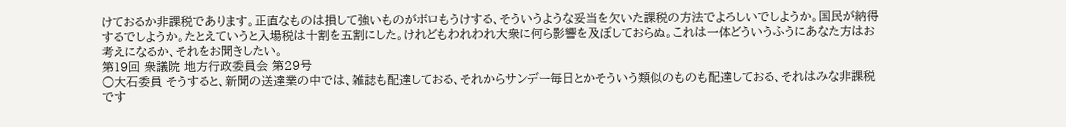けておるか非課税であります。正直なものは損して強いものがボロもうけする、そういうような妥当を欠いた課税の方法でよろしいでしようか。国民が納得するでしようか。たとえていうと入場税は十割を五割にした。けれどもわれわれ大衆に何ら影響を及ぼしておらぬ。これは一体どういうふうにあなた方はお考えになるか、それをお聞きしたい。
第19回 衆議院 地方行政委員会 第29号
○大石委員 そうすると、新聞の送達業の中では、雑誌も配達しておる、それからサンデー毎日とかそういう類似のものも配達しておる、それはみな非課税です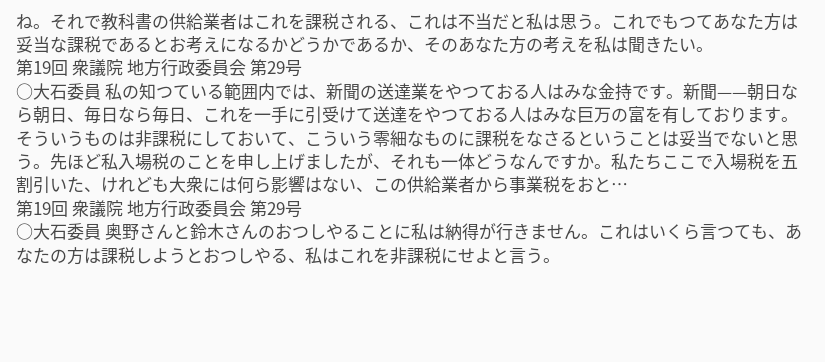ね。それで教科書の供給業者はこれを課税される、これは不当だと私は思う。これでもつてあなた方は妥当な課税であるとお考えになるかどうかであるか、そのあなた方の考えを私は聞きたい。
第19回 衆議院 地方行政委員会 第29号
○大石委員 私の知つている範囲内では、新聞の送達業をやつておる人はみな金持です。新聞——朝日なら朝日、毎日なら毎日、これを一手に引受けて送達をやつておる人はみな巨万の富を有しております。そういうものは非課税にしておいて、こういう零細なものに課税をなさるということは妥当でないと思う。先ほど私入場税のことを申し上げましたが、それも一体どうなんですか。私たちここで入場税を五割引いた、けれども大衆には何ら影響はない、この供給業者から事業税をおと…
第19回 衆議院 地方行政委員会 第29号
○大石委員 奥野さんと鈴木さんのおつしやることに私は納得が行きません。これはいくら言つても、あなたの方は課税しようとおつしやる、私はこれを非課税にせよと言う。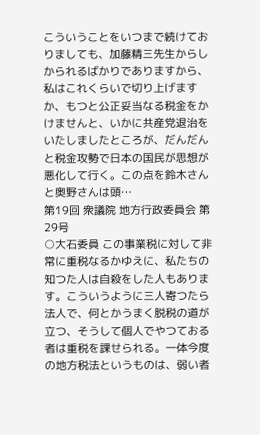こういうことをいつまで続けておりましても、加藤精三先生からしかられるばかりでありますから、私はこれくらいで切り上げますか、もつと公正妥当なる税金をかけませんと、いかに共産党退治をいたしましたところが、だんだんと税金攻勢で日本の国民が思想が悪化して行く。この点を鈴木さんと奥野さんは頭…
第19回 衆議院 地方行政委員会 第29号
○大石委員 この事業税に対して非常に重税なるかゆえに、私たちの知つた人は自殺をした人もあります。こういうように三人寄つたら法人で、何とかうまく脱税の道が立つ、そうして個人でやつておる者は重税を課せられる。一体今度の地方税法というものは、弱い者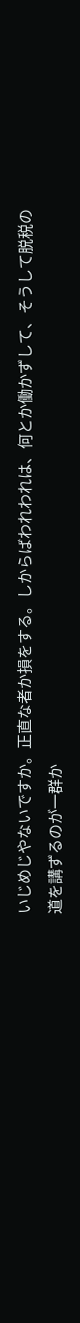いじめじやないですか。正直な者か損をする。しからばわれわれは、何とか働かずして、そうして脱税の道を講ずるのが一群か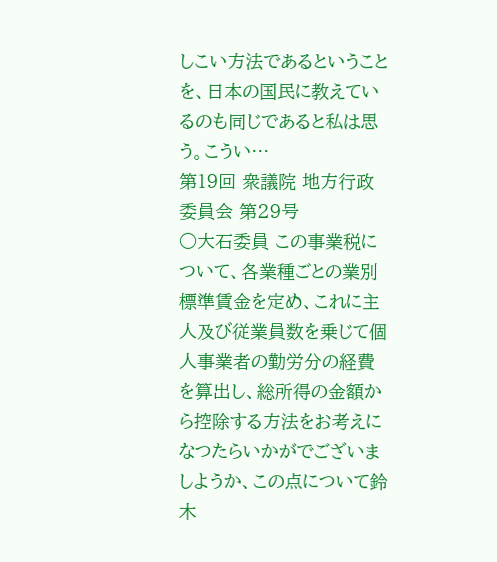しこい方法であるということを、日本の国民に教えているのも同じであると私は思う。こうい…
第19回 衆議院 地方行政委員会 第29号
○大石委員 この事業税について、各業種ごとの業別標準賃金を定め、これに主人及び従業員数を乗じて個人事業者の勤労分の経費を算出し、総所得の金額から控除する方法をお考えになつたらいかがでございましようか、この点について鈴木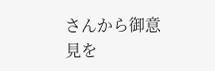さんから御意見を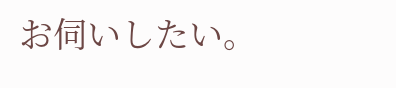お伺いしたい。